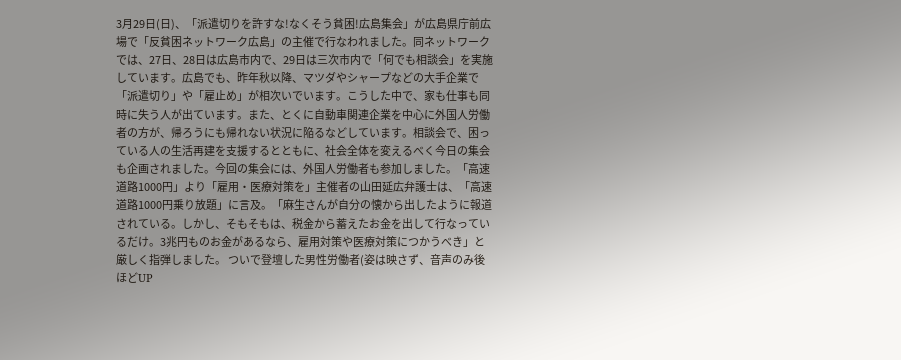3月29日(日)、「派遣切りを許すな!なくそう貧困!広島集会」が広島県庁前広場で「反貧困ネットワーク広島」の主催で行なわれました。同ネットワークでは、27日、28日は広島市内で、29日は三次市内で「何でも相談会」を実施しています。広島でも、昨年秋以降、マツダやシャープなどの大手企業で「派遣切り」や「雇止め」が相次いでいます。こうした中で、家も仕事も同時に失う人が出ています。また、とくに自動車関連企業を中心に外国人労働者の方が、帰ろうにも帰れない状況に陥るなどしています。相談会で、困っている人の生活再建を支援するとともに、社会全体を変えるべく今日の集会も企画されました。今回の集会には、外国人労働者も参加しました。「高速道路1000円」より「雇用・医療対策を」主催者の山田延広弁護士は、「高速道路1000円乗り放題」に言及。「麻生さんが自分の懐から出したように報道されている。しかし、そもそもは、税金から蓄えたお金を出して行なっているだけ。3兆円ものお金があるなら、雇用対策や医療対策につかうべき」と厳しく指弾しました。 ついで登壇した男性労働者(姿は映さず、音声のみ後ほどUP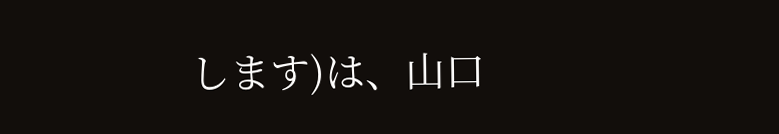します)は、山口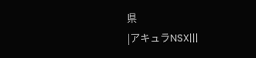県
|アキュラNSX|||